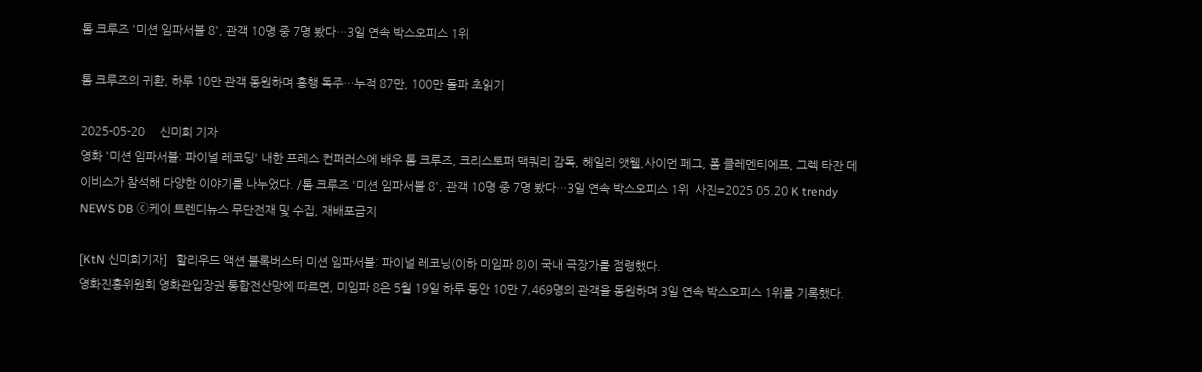톰 크루즈 '미션 임파서블 8', 관객 10명 중 7명 봤다…3일 연속 박스오피스 1위

톰 크루즈의 귀환, 하루 10만 관객 동원하며 흥행 독주…누적 87만, 100만 돌파 초읽기

2025-05-20     신미희 기자
영화 '미션 임파서블: 파이널 레코딩' 내한 프레스 컨퍼러스에 배우 톰 크루즈, 크리스토퍼 맥쿼리 감독, 헤일리 앳웰,사이먼 페그, 폼 클레멘티에프, 그렉 타잔 데이비스가 참석해 다양한 이야기를 나누었다. /톰 크루즈 '미션 임파서블 8', 관객 10명 중 7명 봤다…3일 연속 박스오피스 1위  사진=2025 05.20 K trendy NEWS DB ⓒ케이 트렌디뉴스 무단전재 및 수집, 재배포금지

[KtN 신미희기자]   할리우드 액션 블록버스터 미션 임파서블: 파이널 레코닝(이하 미임파 8)이 국내 극장가를 점령했다.
영화진흥위원회 영화관입장권 통합전산망에 따르면, 미임파 8은 5월 19일 하루 동안 10만 7,469명의 관객을 동원하며 3일 연속 박스오피스 1위를 기록했다.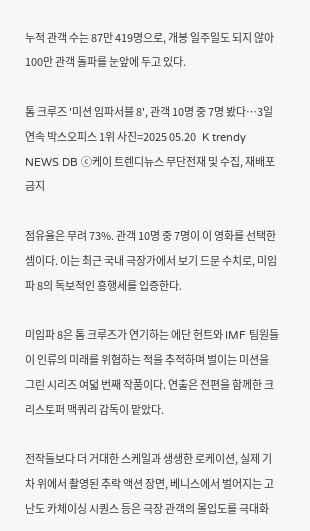누적 관객 수는 87만 419명으로, 개봉 일주일도 되지 않아 100만 관객 돌파를 눈앞에 두고 있다.

톰 크루즈 '미션 임파서블 8', 관객 10명 중 7명 봤다…3일 연속 박스오피스 1위 사진=2025 05.20   K trendy NEWS DB ⓒ케이 트렌디뉴스 무단전재 및 수집, 재배포금지

점유율은 무려 73%. 관객 10명 중 7명이 이 영화를 선택한 셈이다. 이는 최근 국내 극장가에서 보기 드문 수치로, 미임파 8의 독보적인 흥행세를 입증한다.

미임파 8은 톰 크루즈가 연기하는 에단 헌트와 IMF 팀원들이 인류의 미래를 위협하는 적을 추적하며 벌이는 미션을 그린 시리즈 여덟 번째 작품이다. 연출은 전편을 함께한 크리스토퍼 맥쿼리 감독이 맡았다.

전작들보다 더 거대한 스케일과 생생한 로케이션, 실제 기차 위에서 촬영된 추락 액션 장면, 베니스에서 벌어지는 고난도 카체이싱 시퀀스 등은 극장 관객의 몰입도를 극대화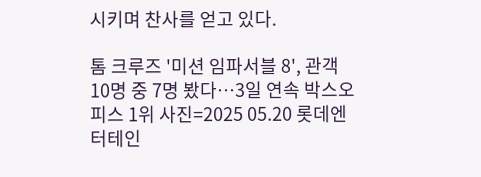시키며 찬사를 얻고 있다.

톰 크루즈 '미션 임파서블 8', 관객 10명 중 7명 봤다…3일 연속 박스오피스 1위 사진=2025 05.20 롯데엔터테인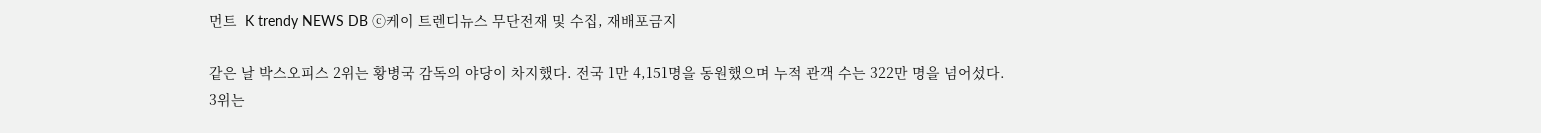먼트  K trendy NEWS DB ⓒ케이 트렌디뉴스 무단전재 및 수집, 재배포금지

같은 날 박스오피스 2위는 황병국 감독의 야당이 차지했다. 전국 1만 4,151명을 동원했으며 누적 관객 수는 322만 명을 넘어섰다. 3위는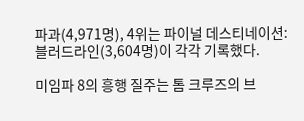파과(4,971명), 4위는 파이널 데스티네이션: 블러드라인(3,604명)이 각각 기록했다.

미임파 8의 흥행 질주는 톰 크루즈의 브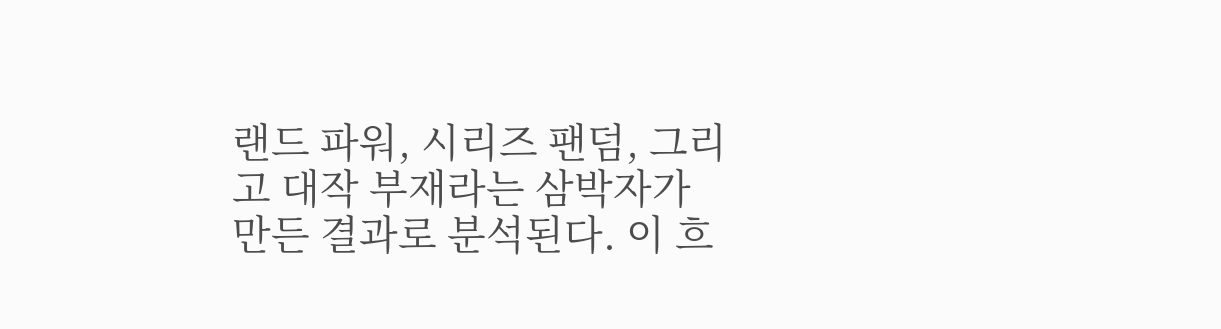랜드 파워, 시리즈 팬덤, 그리고 대작 부재라는 삼박자가 만든 결과로 분석된다. 이 흐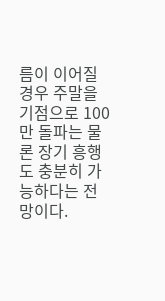름이 이어질 경우 주말을 기점으로 100만 돌파는 물론 장기 흥행도 충분히 가능하다는 전망이다.